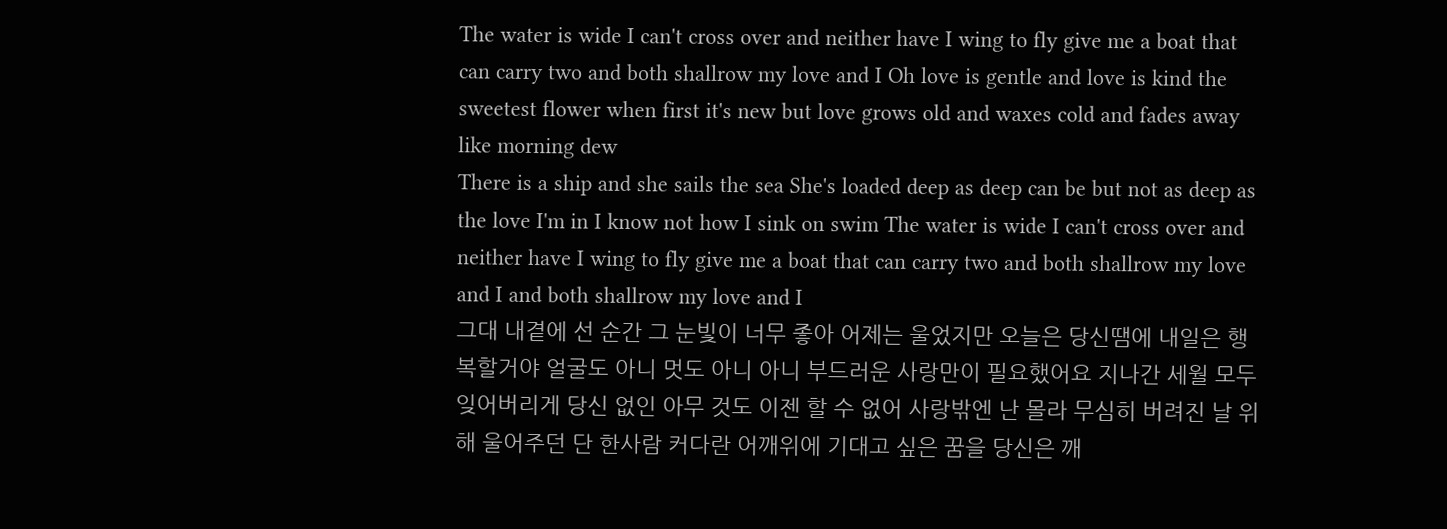The water is wide I can't cross over and neither have I wing to fly give me a boat that can carry two and both shallrow my love and I Oh love is gentle and love is kind the sweetest flower when first it's new but love grows old and waxes cold and fades away like morning dew
There is a ship and she sails the sea She's loaded deep as deep can be but not as deep as the love I'm in I know not how I sink on swim The water is wide I can't cross over and neither have I wing to fly give me a boat that can carry two and both shallrow my love and I and both shallrow my love and I
그대 내곁에 선 순간 그 눈빛이 너무 좋아 어제는 울었지만 오늘은 당신땜에 내일은 행복할거야 얼굴도 아니 멋도 아니 아니 부드러운 사랑만이 필요했어요 지나간 세월 모두 잊어버리게 당신 없인 아무 것도 이젠 할 수 없어 사랑밖엔 난 몰라 무심히 버려진 날 위해 울어주던 단 한사람 커다란 어깨위에 기대고 싶은 꿈을 당신은 깨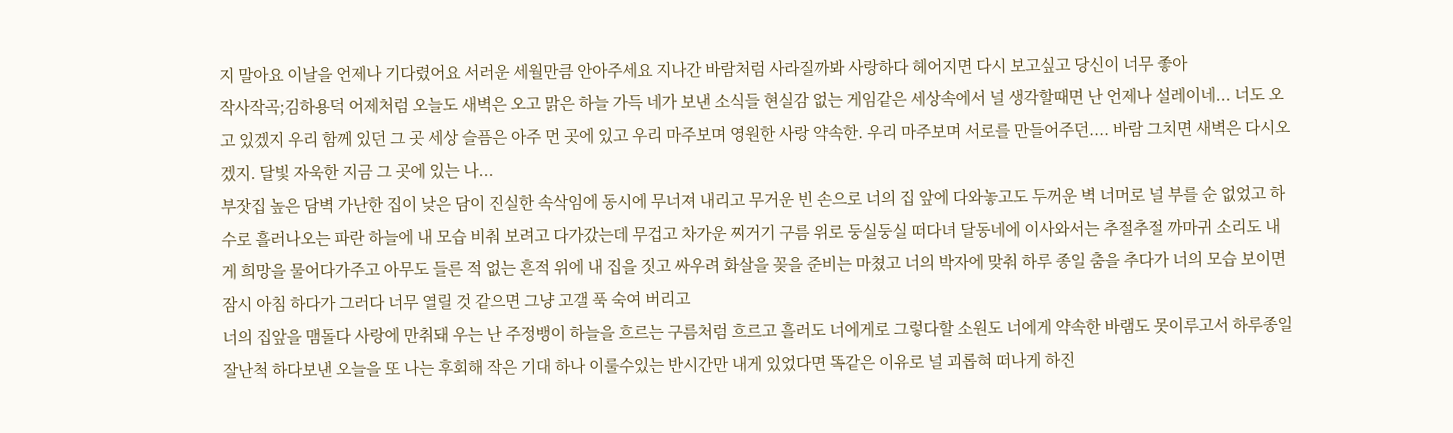지 말아요 이날을 언제나 기다렸어요 서러운 세월만큼 안아주세요 지나간 바람처럼 사라질까봐 사랑하다 헤어지면 다시 보고싶고 당신이 너무 좋아
작사작곡;김하용덕 어제처럼 오늘도 새벽은 오고 맑은 하늘 가득 네가 보낸 소식들 현실감 없는 게임같은 세상속에서 널 생각할때면 난 언제나 설레이네... 너도 오고 있겠지 우리 함께 있던 그 곳 세상 슬픔은 아주 먼 곳에 있고 우리 마주보며 영원한 사랑 약속한. 우리 마주보며 서로를 만들어주던.... 바람 그치면 새벽은 다시오겠지. 달빛 자욱한 지금 그 곳에 있는 나...
부잣집 높은 담벽 가난한 집이 낮은 담이 진실한 속삭임에 동시에 무너져 내리고 무거운 빈 손으로 너의 집 앞에 다와놓고도 두꺼운 벽 너머로 널 부를 순 없었고 하수로 흘러나오는 파란 하늘에 내 모습 비춰 보려고 다가갔는데 무겁고 차가운 찌거기 구름 위로 둥실둥실 떠다녀 달동네에 이사와서는 추절추절 까마귀 소리도 내게 희망을 물어다가주고 아무도 들른 적 없는 흔적 위에 내 집을 짓고 싸우려 화살을 꽂을 준비는 마쳤고 너의 박자에 맞춰 하루 종일 춤을 추다가 너의 모습 보이면 잠시 아침 하다가 그러다 너무 열릴 것 같으면 그냥 고갤 푹 숙여 버리고
너의 집앞을 맴돌다 사랑에 만취돼 우는 난 주정뱅이 하늘을 흐르는 구름처럼 흐르고 흘러도 너에게로 그렇다할 소원도 너에게 약속한 바램도 못이루고서 하루종일 잘난척 하다보낸 오늘을 또 나는 후회해 작은 기대 하나 이룰수있는 반시간만 내게 있었다면 똑같은 이유로 널 괴롭혀 떠나게 하진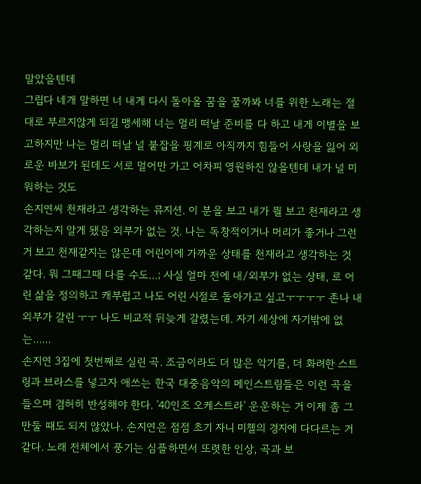말았을텐데
그립다 네개 말하면 너 내게 다시 돌아올 꿈을 꿀까봐 너를 위한 노래는 절대로 부르지않게 되길 맹세해 너는 멀리 떠날 준비를 다 하고 내게 이별을 보고하지만 나는 멀리 떠날 널 붙잡을 핑계로 아직까지 힘들어 사랑을 잃어 외로운 바보가 된데도 서로 멀어만 가고 어차피 영원하진 않을텐데 내가 널 미워하는 것도
손지연씨 천재라고 생각하는 뮤지션. 이 분을 보고 내가 뭘 보고 천재라고 생각하는지 알게 됐음 외부가 없는 것. 나는 독창적이거나 머리가 좋거나 그런 거 보고 천재같지는 않은데 어린이에 가까운 상태를 천재라고 생각하는 것 같다. 뭐 그때그때 다를 수도...; 사실 얼마 전에 내/외부가 없는 상태, 로 어린 삶을 정의하고 캐부럽고 나도 어린 시절로 돌아가고 싶고ㅜㅜㅜㅜ 존나 내외부가 갈린 ㅜㅜ 나도 비교적 뒤늦게 갈렸는데. 자기 세상에 자기밖에 없는......
손지연 3집에 첫번째로 실린 곡. 조금이라도 더 많은 악기를, 더 화려한 스트링과 브라스를 넣고자 애쓰는 한국 대중음악의 메인스트림들은 이런 곡을 들으며 겸허히 반성해야 한다. '40인조 오케스트라' 운운하는 거 이제 좀 그만둘 때도 되지 않았나. 손지연은 점점 초기 자니 미첼의 경지에 다다르는 거 같다. 노래 전체에서 풍기는 심플하면서 또렷한 인상, 곡과 보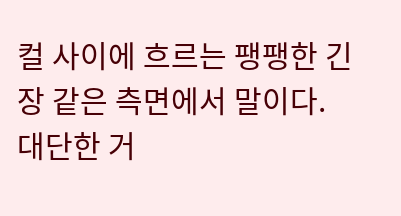컬 사이에 흐르는 팽팽한 긴장 같은 측면에서 말이다. 대단한 거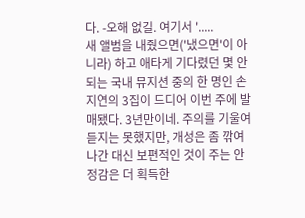다. -오해 없길. 여기서 '.....
새 앨범을 내줬으면('냈으면'이 아니라) 하고 애타게 기다렸던 몇 안되는 국내 뮤지션 중의 한 명인 손지연의 3집이 드디어 이번 주에 발매됐다. 3년만이네. 주의를 기울여 듣지는 못했지만, 개성은 좀 깎여 나간 대신 보편적인 것이 주는 안정감은 더 획득한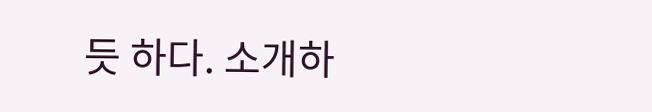듯 하다. 소개하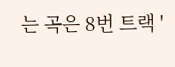는 곡은 8번 트랙 '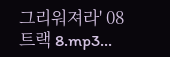그리워져라' 08 트랙 8.mp3...